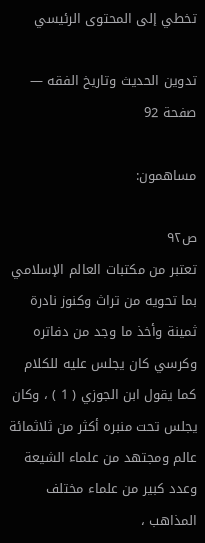تخطي إلى المحتوى الرئيسي

تدوين الحديث وتاريخ الفقه — صفحة 92

مساهمون:

ص٩٢
تعتبر من مكتبات العالم الإسلامي بما تحويه من تراث وكنوز نادرة ثمينة وأخذ ما وجد من دفاتره وكرسي كان يجلس عليه للكلام كما يقول ابن الجوزي ( 1 ) ، وكان يجلس تحت منبره أكثر من ثلاثمائة عالم ومجتهد من علماء الشيعة وعدد كبير من علماء مختلف المذاهب ،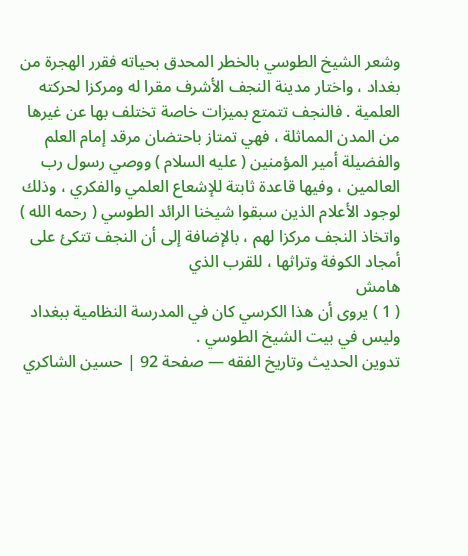وشعر الشيخ الطوسي بالخطر المحدق بحياته فقرر الهجرة من بغداد ، واختار مدينة النجف الأشرف مقرا له ومركزا لحركته العلمية . فالنجف تتمتع بميزات خاصة تختلف بها عن غيرها من المدن المماثلة ، فهي تمتاز باحتضان مرقد إمام العلم والفضيلة أمير المؤمنين ( عليه السلام ) ووصي رسول رب العالمين ، وفيها قاعدة ثابتة للإشعاع العلمي والفكري ، وذلك لوجود الأعلام الذين سبقوا شيخنا الرائد الطوسي ( رحمه الله ) واتخاذ النجف مركزا لهم ، بالإضافة إلى أن النجف تتكئ على أمجاد الكوفة وتراثها ، للقرب الذي
هامش
( 1 ) يروى أن هذا الكرسي كان في المدرسة النظامية ببغداد وليس في بيت الشيخ الطوسي .
تدوين الحديث وتاريخ الفقه — صفحة 92 | حسين الشاكري